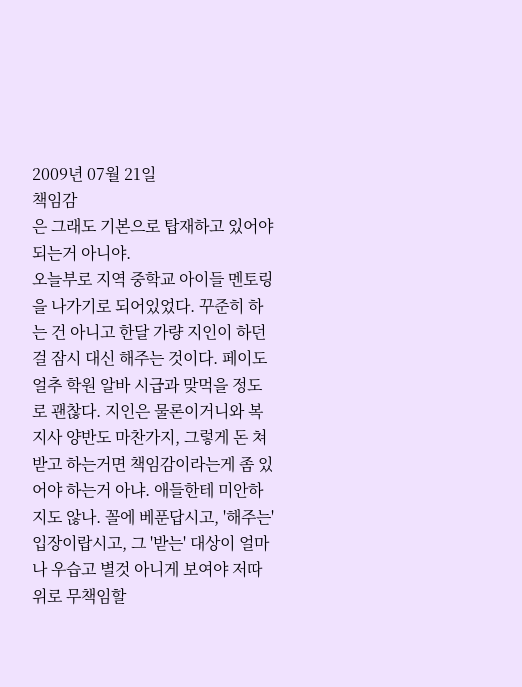2009년 07월 21일
책임감
은 그래도 기본으로 탑재하고 있어야 되는거 아니야.
오늘부로 지역 중학교 아이들 멘토링을 나가기로 되어있었다. 꾸준히 하는 건 아니고 한달 가량 지인이 하던걸 잠시 대신 해주는 것이다. 페이도 얼추 학원 알바 시급과 맞먹을 정도로 괜찮다. 지인은 물론이거니와 복지사 양반도 마찬가지, 그렇게 돈 쳐받고 하는거면 책임감이라는게 좀 있어야 하는거 아냐. 애들한테 미안하지도 않나. 꼴에 베푼답시고, '해주는'입장이랍시고, 그 '받는' 대상이 얼마나 우습고 별것 아니게 보여야 저따위로 무책임할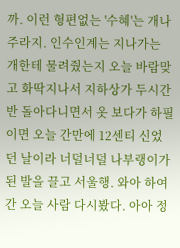까. 이런 형편없는 '수혜'는 개나 주라지. 인수인계는 지나가는 개한테 물려줬는지 오늘 바람맞고 화딱지나서 지하상가 두시간 반 돌아다니면서 옷 보다가 하필이면 오늘 간만에 12센티 신었던 날이라 너덜너덜 나부랭이가 된 발을 끌고 서울행. 와아 하여간 오늘 사람 다시봤다. 아아 정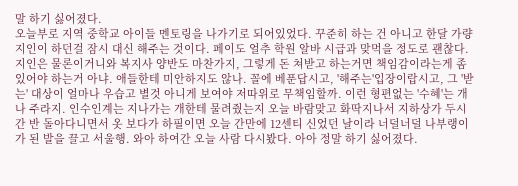말 하기 싫어졌다.
오늘부로 지역 중학교 아이들 멘토링을 나가기로 되어있었다. 꾸준히 하는 건 아니고 한달 가량 지인이 하던걸 잠시 대신 해주는 것이다. 페이도 얼추 학원 알바 시급과 맞먹을 정도로 괜찮다. 지인은 물론이거니와 복지사 양반도 마찬가지, 그렇게 돈 쳐받고 하는거면 책임감이라는게 좀 있어야 하는거 아냐. 애들한테 미안하지도 않나. 꼴에 베푼답시고, '해주는'입장이랍시고, 그 '받는' 대상이 얼마나 우습고 별것 아니게 보여야 저따위로 무책임할까. 이런 형편없는 '수혜'는 개나 주라지. 인수인계는 지나가는 개한테 물려줬는지 오늘 바람맞고 화딱지나서 지하상가 두시간 반 돌아다니면서 옷 보다가 하필이면 오늘 간만에 12센티 신었던 날이라 너덜너덜 나부랭이가 된 발을 끌고 서울행. 와아 하여간 오늘 사람 다시봤다. 아아 정말 하기 싫어졌다.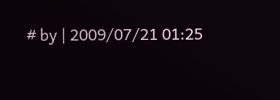# by | 2009/07/21 01:25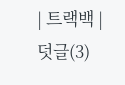| 트랙백 | 덧글(3)